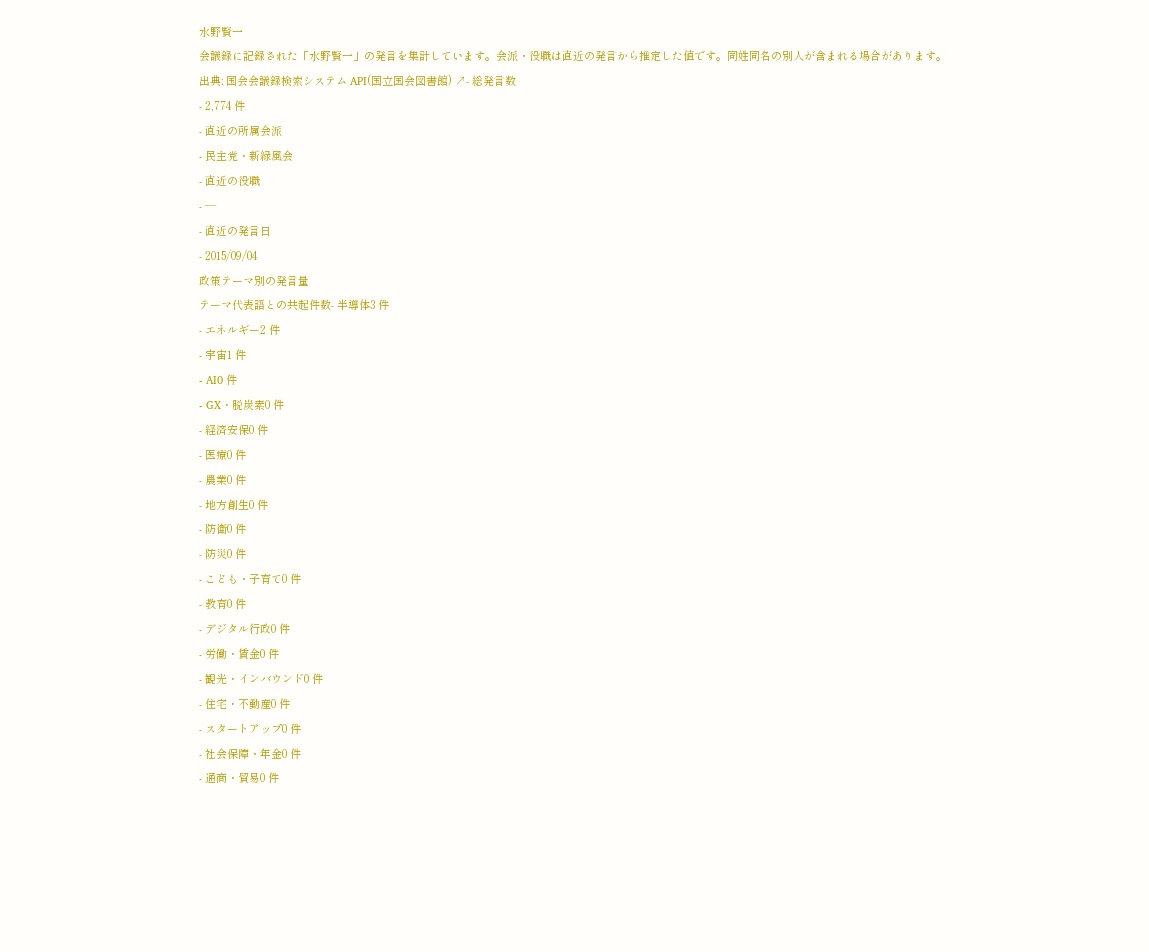水野賢一
会議録に記録された「水野賢一」の発言を集計しています。会派・役職は直近の発言から推定した値です。同姓同名の別人が含まれる場合があります。
出典: 国会会議録検索システム API(国立国会図書館) ↗- 総発言数
- 2,774 件
- 直近の所属会派
- 民主党・新緑風会
- 直近の役職
- —
- 直近の発言日
- 2015/09/04
政策テーマ別の発言量
テーマ代表語との共起件数- 半導体3 件
- エネルギー2 件
- 宇宙1 件
- AI0 件
- GX・脱炭素0 件
- 経済安保0 件
- 医療0 件
- 農業0 件
- 地方創生0 件
- 防衛0 件
- 防災0 件
- こども・子育て0 件
- 教育0 件
- デジタル行政0 件
- 労働・賃金0 件
- 観光・インバウンド0 件
- 住宅・不動産0 件
- スタートアップ0 件
- 社会保障・年金0 件
- 通商・貿易0 件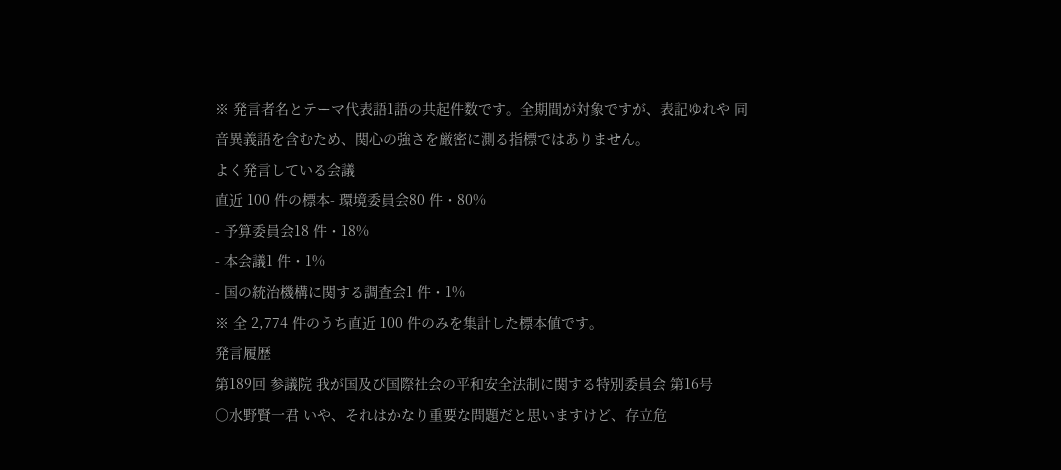※ 発言者名とテーマ代表語1語の共起件数です。全期間が対象ですが、表記ゆれや 同音異義語を含むため、関心の強さを厳密に測る指標ではありません。
よく発言している会議
直近 100 件の標本- 環境委員会80 件・80%
- 予算委員会18 件・18%
- 本会議1 件・1%
- 国の統治機構に関する調査会1 件・1%
※ 全 2,774 件のうち直近 100 件のみを集計した標本値です。
発言履歴
第189回 参議院 我が国及び国際社会の平和安全法制に関する特別委員会 第16号
○水野賢一君 いや、それはかなり重要な問題だと思いますけど、存立危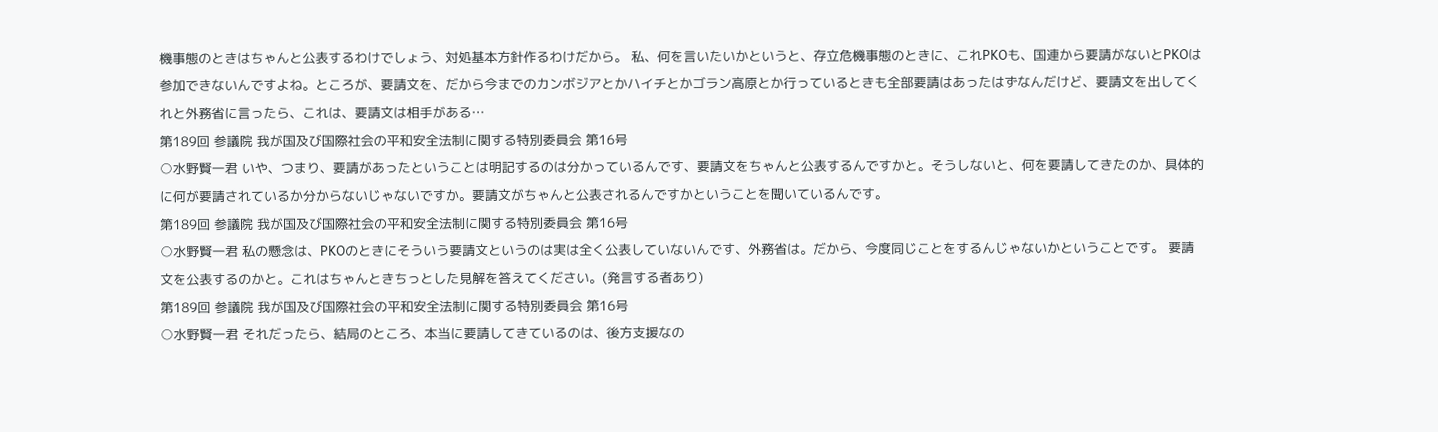機事態のときはちゃんと公表するわけでしょう、対処基本方針作るわけだから。 私、何を言いたいかというと、存立危機事態のときに、これPKOも、国連から要請がないとPKOは参加できないんですよね。ところが、要請文を、だから今までのカンボジアとかハイチとかゴラン高原とか行っているときも全部要請はあったはずなんだけど、要請文を出してくれと外務省に言ったら、これは、要請文は相手がある…
第189回 参議院 我が国及び国際社会の平和安全法制に関する特別委員会 第16号
○水野賢一君 いや、つまり、要請があったということは明記するのは分かっているんです、要請文をちゃんと公表するんですかと。そうしないと、何を要請してきたのか、具体的に何が要請されているか分からないじゃないですか。要請文がちゃんと公表されるんですかということを聞いているんです。
第189回 参議院 我が国及び国際社会の平和安全法制に関する特別委員会 第16号
○水野賢一君 私の懸念は、PKOのときにそういう要請文というのは実は全く公表していないんです、外務省は。だから、今度同じことをするんじゃないかということです。 要請文を公表するのかと。これはちゃんときちっとした見解を答えてください。(発言する者あり)
第189回 参議院 我が国及び国際社会の平和安全法制に関する特別委員会 第16号
○水野賢一君 それだったら、結局のところ、本当に要請してきているのは、後方支援なの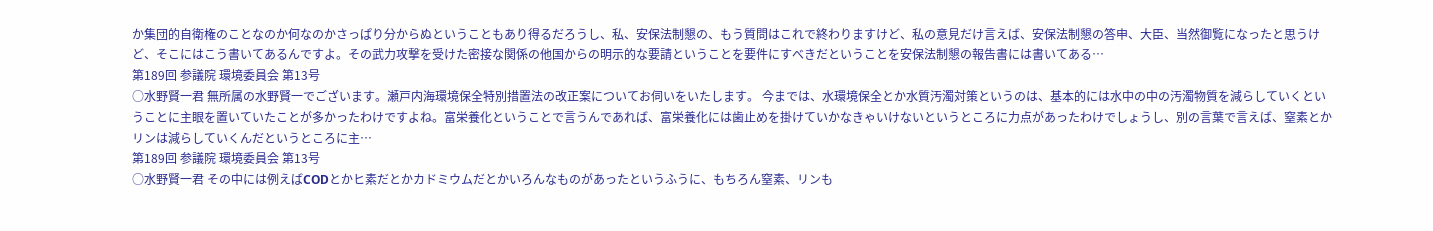か集団的自衛権のことなのか何なのかさっぱり分からぬということもあり得るだろうし、私、安保法制懇の、もう質問はこれで終わりますけど、私の意見だけ言えば、安保法制懇の答申、大臣、当然御覧になったと思うけど、そこにはこう書いてあるんですよ。その武力攻撃を受けた密接な関係の他国からの明示的な要請ということを要件にすべきだということを安保法制懇の報告書には書いてある…
第189回 参議院 環境委員会 第13号
○水野賢一君 無所属の水野賢一でございます。瀬戸内海環境保全特別措置法の改正案についてお伺いをいたします。 今までは、水環境保全とか水質汚濁対策というのは、基本的には水中の中の汚濁物質を減らしていくということに主眼を置いていたことが多かったわけですよね。富栄養化ということで言うんであれば、富栄養化には歯止めを掛けていかなきゃいけないというところに力点があったわけでしょうし、別の言葉で言えば、窒素とかリンは減らしていくんだというところに主…
第189回 参議院 環境委員会 第13号
○水野賢一君 その中には例えばCODとかヒ素だとかカドミウムだとかいろんなものがあったというふうに、もちろん窒素、リンも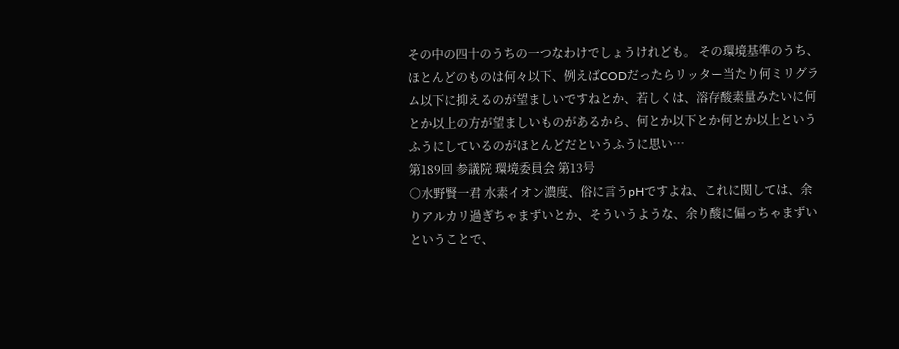その中の四十のうちの一つなわけでしょうけれども。 その環境基準のうち、ほとんどのものは何々以下、例えばCODだったらリッター当たり何ミリグラム以下に抑えるのが望ましいですねとか、若しくは、溶存酸素量みたいに何とか以上の方が望ましいものがあるから、何とか以下とか何とか以上というふうにしているのがほとんどだというふうに思い…
第189回 参議院 環境委員会 第13号
○水野賢一君 水素イオン濃度、俗に言うpHですよね、これに関しては、余りアルカリ過ぎちゃまずいとか、そういうような、余り酸に偏っちゃまずいということで、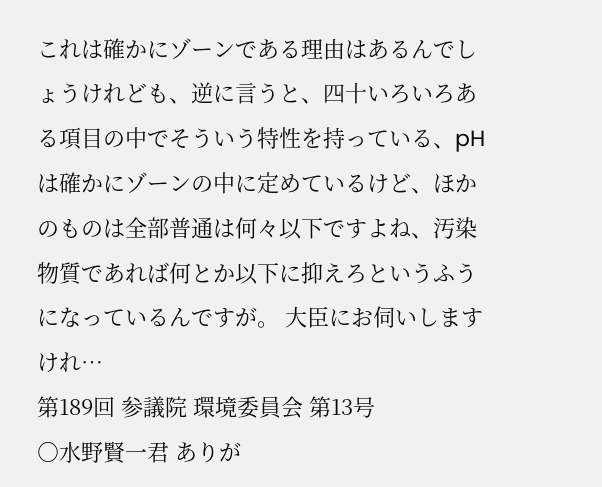これは確かにゾーンである理由はあるんでしょうけれども、逆に言うと、四十いろいろある項目の中でそういう特性を持っている、pHは確かにゾーンの中に定めているけど、ほかのものは全部普通は何々以下ですよね、汚染物質であれば何とか以下に抑えろというふうになっているんですが。 大臣にお伺いしますけれ…
第189回 参議院 環境委員会 第13号
○水野賢一君 ありが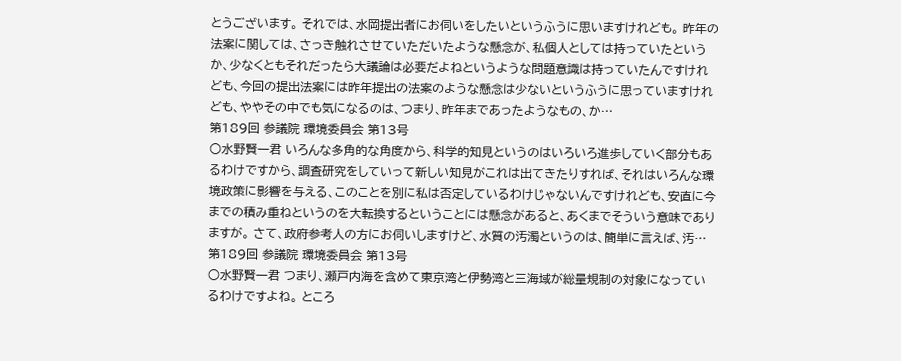とうございます。 それでは、水岡提出者にお伺いをしたいというふうに思いますけれども。 昨年の法案に関しては、さっき触れさせていただいたような懸念が、私個人としては持っていたというか、少なくともそれだったら大議論は必要だよねというような問題意識は持っていたんですけれども、今回の提出法案には昨年提出の法案のような懸念は少ないというふうに思っていますけれども、ややその中でも気になるのは、つまり、昨年まであったようなもの、か…
第189回 参議院 環境委員会 第13号
○水野賢一君 いろんな多角的な角度から、科学的知見というのはいろいろ進歩していく部分もあるわけですから、調査研究をしていって新しい知見がこれは出てきたりすれば、それはいろんな環境政策に影響を与える、このことを別に私は否定しているわけじゃないんですけれども、安直に今までの積み重ねというのを大転換するということには懸念があると、あくまでそういう意味でありますが。 さて、政府参考人の方にお伺いしますけど、水質の汚濁というのは、簡単に言えば、汚…
第189回 参議院 環境委員会 第13号
○水野賢一君 つまり、瀬戸内海を含めて東京湾と伊勢湾と三海域が総量規制の対象になっているわけですよね。 ところ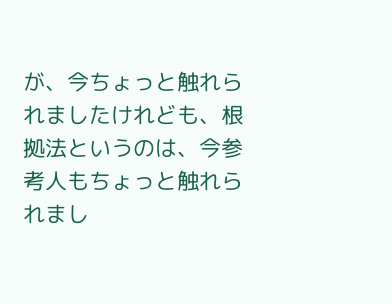が、今ちょっと触れられましたけれども、根拠法というのは、今参考人もちょっと触れられまし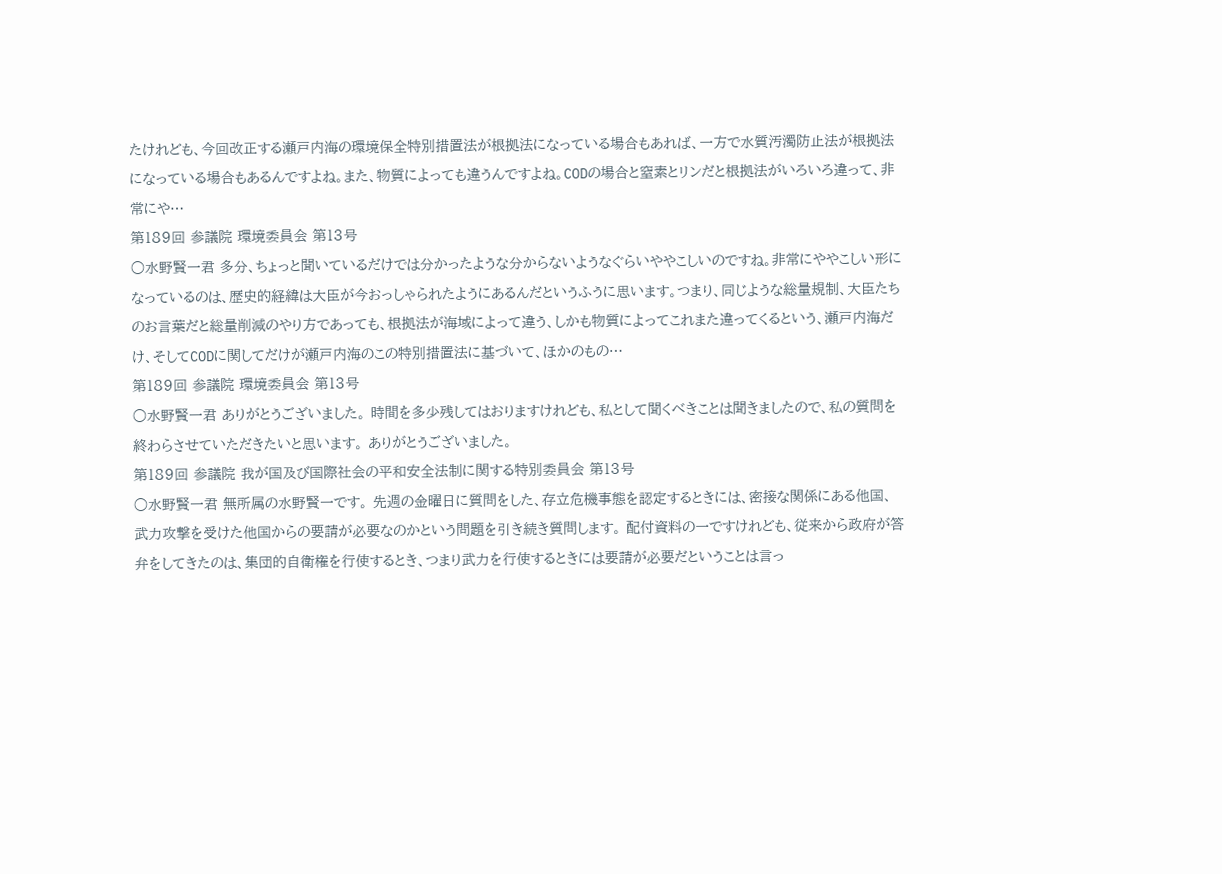たけれども、今回改正する瀬戸内海の環境保全特別措置法が根拠法になっている場合もあれば、一方で水質汚濁防止法が根拠法になっている場合もあるんですよね。また、物質によっても違うんですよね。CODの場合と窒素とリンだと根拠法がいろいろ違って、非常にや…
第189回 参議院 環境委員会 第13号
○水野賢一君 多分、ちょっと聞いているだけでは分かったような分からないようなぐらいややこしいのですね。非常にややこしい形になっているのは、歴史的経緯は大臣が今おっしゃられたようにあるんだというふうに思います。つまり、同じような総量規制、大臣たちのお言葉だと総量削減のやり方であっても、根拠法が海域によって違う、しかも物質によってこれまた違ってくるという、瀬戸内海だけ、そしてCODに関してだけが瀬戸内海のこの特別措置法に基づいて、ほかのもの…
第189回 参議院 環境委員会 第13号
○水野賢一君 ありがとうございました。 時間を多少残してはおりますけれども、私として聞くべきことは聞きましたので、私の質問を終わらさせていただきたいと思います。 ありがとうございました。
第189回 参議院 我が国及び国際社会の平和安全法制に関する特別委員会 第13号
○水野賢一君 無所属の水野賢一です。 先週の金曜日に質問をした、存立危機事態を認定するときには、密接な関係にある他国、武力攻撃を受けた他国からの要請が必要なのかという問題を引き続き質問します。 配付資料の一ですけれども、従来から政府が答弁をしてきたのは、集団的自衛権を行使するとき、つまり武力を行使するときには要請が必要だということは言っ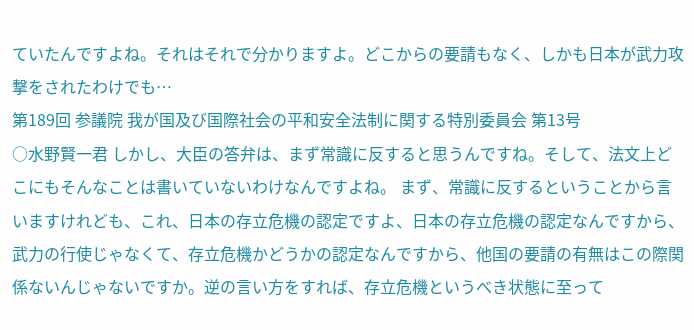ていたんですよね。それはそれで分かりますよ。どこからの要請もなく、しかも日本が武力攻撃をされたわけでも…
第189回 参議院 我が国及び国際社会の平和安全法制に関する特別委員会 第13号
○水野賢一君 しかし、大臣の答弁は、まず常識に反すると思うんですね。そして、法文上どこにもそんなことは書いていないわけなんですよね。 まず、常識に反するということから言いますけれども、これ、日本の存立危機の認定ですよ、日本の存立危機の認定なんですから、武力の行使じゃなくて、存立危機かどうかの認定なんですから、他国の要請の有無はこの際関係ないんじゃないですか。逆の言い方をすれば、存立危機というべき状態に至って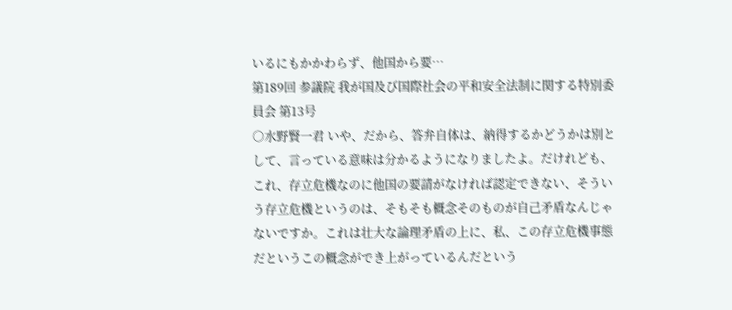いるにもかかわらず、他国から要…
第189回 参議院 我が国及び国際社会の平和安全法制に関する特別委員会 第13号
○水野賢一君 いや、だから、答弁自体は、納得するかどうかは別として、言っている意味は分かるようになりましたよ。だけれども、これ、存立危機なのに他国の要請がなければ認定できない、そういう存立危機というのは、そもそも概念そのものが自己矛盾なんじゃないですか。これは壮大な論理矛盾の上に、私、この存立危機事態だというこの概念ができ上がっているんだという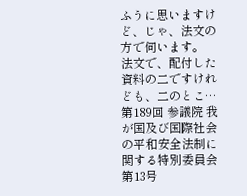ふうに思いますけど、じゃ、法文の方で伺います。 法文で、配付した資料の二ですけれども、二のとこ…
第189回 参議院 我が国及び国際社会の平和安全法制に関する特別委員会 第13号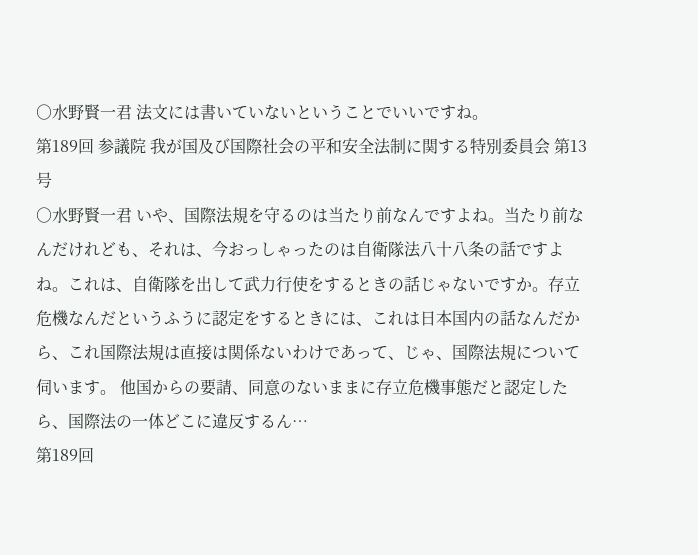○水野賢一君 法文には書いていないということでいいですね。
第189回 参議院 我が国及び国際社会の平和安全法制に関する特別委員会 第13号
○水野賢一君 いや、国際法規を守るのは当たり前なんですよね。当たり前なんだけれども、それは、今おっしゃったのは自衛隊法八十八条の話ですよね。これは、自衛隊を出して武力行使をするときの話じゃないですか。存立危機なんだというふうに認定をするときには、これは日本国内の話なんだから、これ国際法規は直接は関係ないわけであって、じゃ、国際法規について伺います。 他国からの要請、同意のないままに存立危機事態だと認定したら、国際法の一体どこに違反するん…
第189回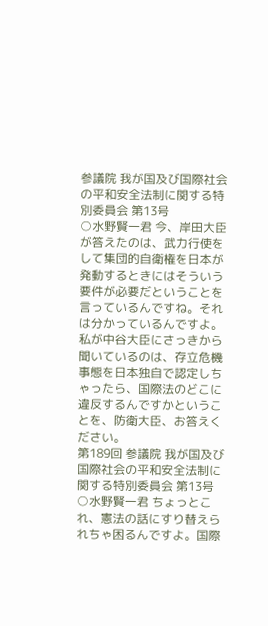参議院 我が国及び国際社会の平和安全法制に関する特別委員会 第13号
○水野賢一君 今、岸田大臣が答えたのは、武力行使をして集団的自衛権を日本が発動するときにはそういう要件が必要だということを言っているんですね。それは分かっているんですよ。 私が中谷大臣にさっきから聞いているのは、存立危機事態を日本独自で認定しちゃったら、国際法のどこに違反するんですかということを、防衛大臣、お答えください。
第189回 参議院 我が国及び国際社会の平和安全法制に関する特別委員会 第13号
○水野賢一君 ちょっとこれ、憲法の話にすり替えられちゃ困るんですよ。国際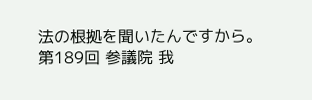法の根拠を聞いたんですから。
第189回 参議院 我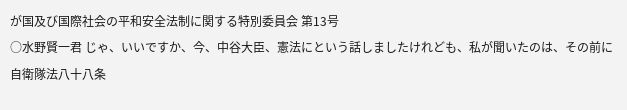が国及び国際社会の平和安全法制に関する特別委員会 第13号
○水野賢一君 じゃ、いいですか、今、中谷大臣、憲法にという話しましたけれども、私が聞いたのは、その前に自衛隊法八十八条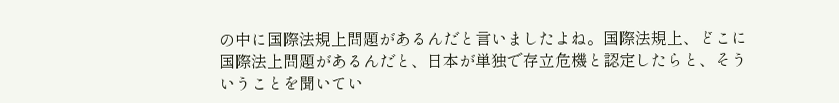の中に国際法規上問題があるんだと言いましたよね。国際法規上、どこに国際法上問題があるんだと、日本が単独で存立危機と認定したらと、そういうことを聞いてい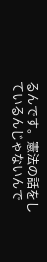るんです。憲法の話をしているんじゃないんで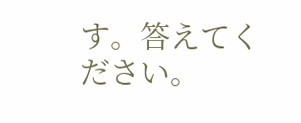す。答えてください。